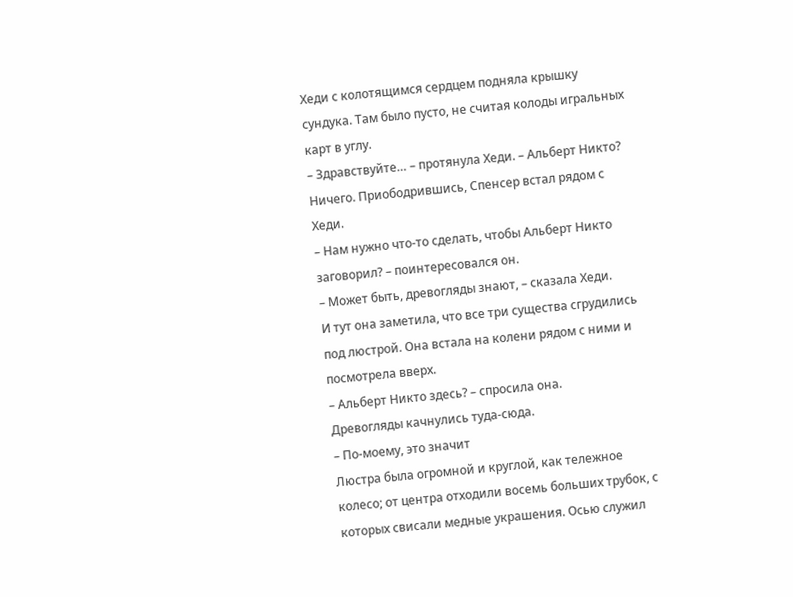Хеди с колотящимся сердцем подняла крышку сундука. Там было пусто, не считая колоды игральных карт в углу.
– Здравствуйте… – протянула Хеди. – Альберт Никто?
Ничего. Приободрившись, Спенсер встал рядом с Хеди.
– Нам нужно что-то сделать, чтобы Альберт Никто заговорил? – поинтересовался он.
– Может быть, древогляды знают, – сказала Хеди.
И тут она заметила, что все три существа сгрудились под люстрой. Она встала на колени рядом с ними и посмотрела вверх.
– Альберт Никто здесь? – спросила она.
Древогляды качнулись туда-сюда.
– По-моему, это значит
Люстра была огромной и круглой, как тележное колесо; от центра отходили восемь больших трубок, с которых свисали медные украшения. Осью служил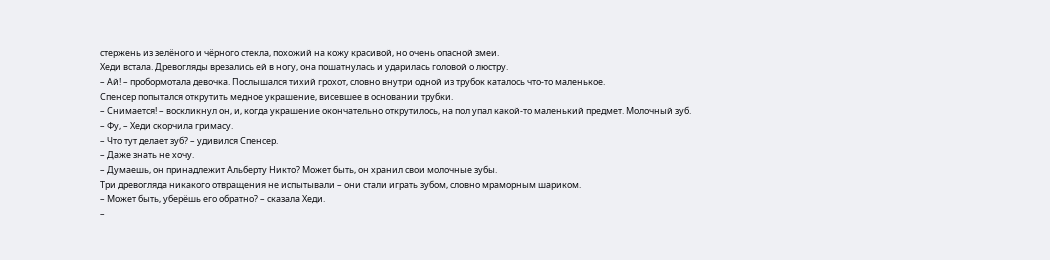стержень из зелёного и чёрного стекла, похожий на кожу красивой, но очень опасной змеи.
Хеди встала. Древогляды врезались ей в ногу, она пошатнулась и ударилась головой о люстру.
– Ай! – пробормотала девочка. Послышался тихий грохот, словно внутри одной из трубок каталось что-то маленькое.
Спенсер попытался открутить медное украшение, висевшее в основании трубки.
– Снимается! – воскликнул он, и, когда украшение окончательно открутилось, на пол упал какой-то маленький предмет. Молочный зуб.
– Фу, – Хеди скорчила гримасу.
– Что тут делает зуб? – удивился Спенсер.
– Даже знать не хочу.
– Думаешь, он принадлежит Альберту Никто? Может быть, он хранил свои молочные зубы.
Три древогляда никакого отвращения не испытывали – они стали играть зубом, словно мраморным шариком.
– Может быть, уберёшь его обратно? – сказала Хеди.
–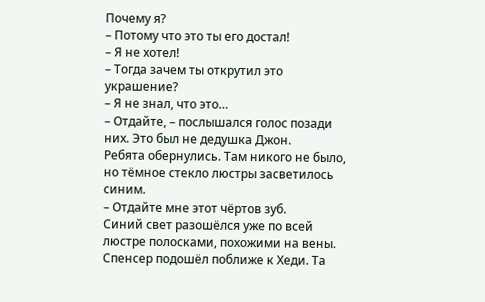Почему я?
– Потому что это ты его достал!
– Я не хотел!
– Тогда зачем ты открутил это украшение?
– Я не знал, что это…
– Отдайте, – послышался голос позади них. Это был не дедушка Джон.
Ребята обернулись. Там никого не было, но тёмное стекло люстры засветилось синим.
– Отдайте мне этот чёртов зуб.
Синий свет разошёлся уже по всей люстре полосками, похожими на вены.
Спенсер подошёл поближе к Хеди. Та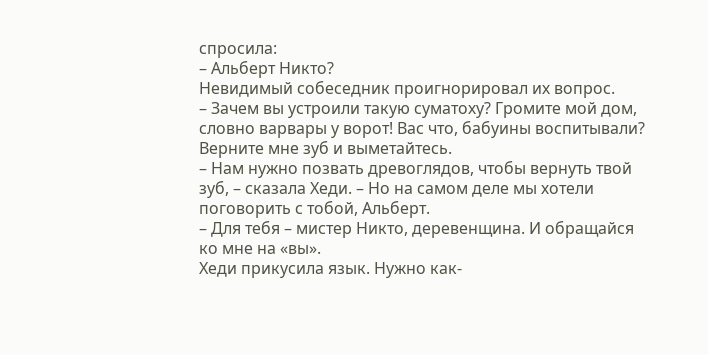спросила:
– Альберт Никто?
Невидимый собеседник проигнорировал их вопрос.
– Зачем вы устроили такую суматоху? Громите мой дом, словно варвары у ворот! Вас что, бабуины воспитывали? Верните мне зуб и выметайтесь.
– Нам нужно позвать древоглядов, чтобы вернуть твой зуб, – сказала Хеди. – Но на самом деле мы хотели поговорить с тобой, Альберт.
– Для тебя – мистер Никто, деревенщина. И обращайся ко мне на «вы».
Хеди прикусила язык. Нужно как-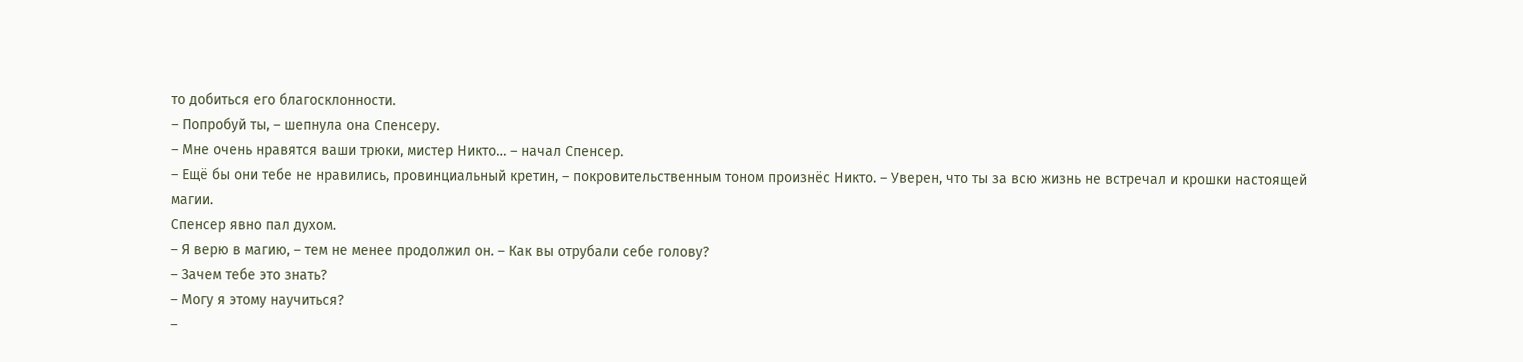то добиться его благосклонности.
– Попробуй ты, – шепнула она Спенсеру.
– Мне очень нравятся ваши трюки, мистер Никто… – начал Спенсер.
– Ещё бы они тебе не нравились, провинциальный кретин, – покровительственным тоном произнёс Никто. – Уверен, что ты за всю жизнь не встречал и крошки настоящей магии.
Спенсер явно пал духом.
– Я верю в магию, – тем не менее продолжил он. – Как вы отрубали себе голову?
– Зачем тебе это знать?
– Могу я этому научиться?
–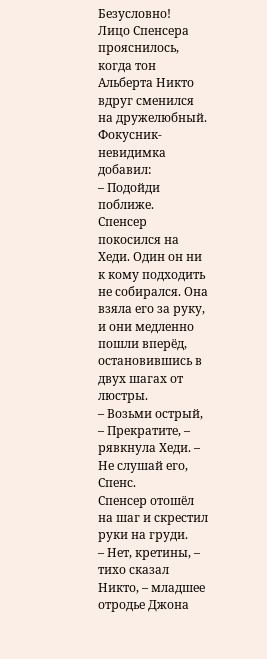Безусловно!
Лицо Спенсера прояснилось, когда тон Альберта Никто вдруг сменился на дружелюбный. Фокусник-невидимка добавил:
– Подойди поближе.
Спенсер покосился на Хеди. Один он ни к кому подходить не собирался. Она взяла его за руку, и они медленно пошли вперёд, остановившись в двух шагах от люстры.
– Возьми острый,
– Прекратите, – рявкнула Хеди. – Не слушай его, Спенс.
Спенсер отошёл на шаг и скрестил руки на груди.
– Нет, кретины, – тихо сказал Никто, – младшее отродье Джона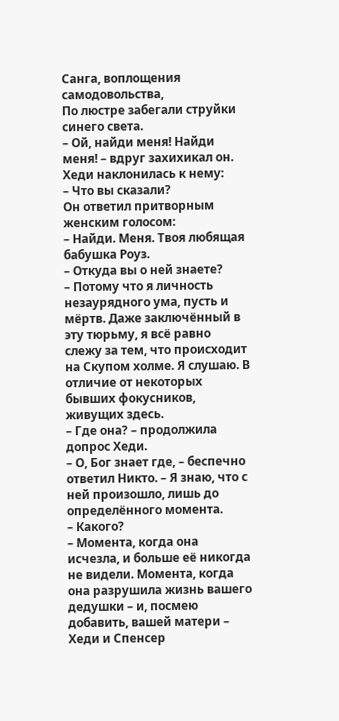Санга, воплощения самодовольства,
По люстре забегали струйки синего света.
– Ой, найди меня! Найди меня! – вдруг захихикал он.
Хеди наклонилась к нему:
– Что вы сказали?
Он ответил притворным женским голосом:
– Найди. Меня. Твоя любящая бабушка Роуз.
– Откуда вы о ней знаете?
– Потому что я личность незаурядного ума, пусть и мёртв. Даже заключённый в эту тюрьму, я всё равно слежу за тем, что происходит на Скупом холме. Я слушаю. В отличие от некоторых бывших фокусников, живущих здесь.
– Где она? – продолжила допрос Хеди.
– О, Бог знает где, – беспечно ответил Никто. – Я знаю, что с ней произошло, лишь до определённого момента.
– Какого?
– Момента, когда она исчезла, и больше её никогда не видели. Момента, когда она разрушила жизнь вашего дедушки – и, посмею добавить, вашей матери –
Хеди и Спенсер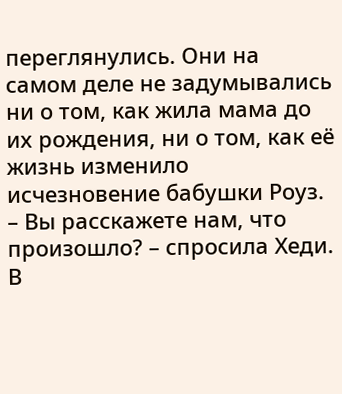переглянулись. Они на самом деле не задумывались ни о том, как жила мама до их рождения, ни о том, как её жизнь изменило исчезновение бабушки Роуз.
– Вы расскажете нам, что произошло? – спросила Хеди.
В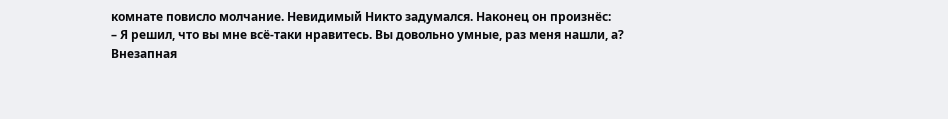комнате повисло молчание. Невидимый Никто задумался. Наконец он произнёс:
– Я решил, что вы мне всё-таки нравитесь. Вы довольно умные, раз меня нашли, а?
Внезапная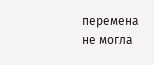перемена не могла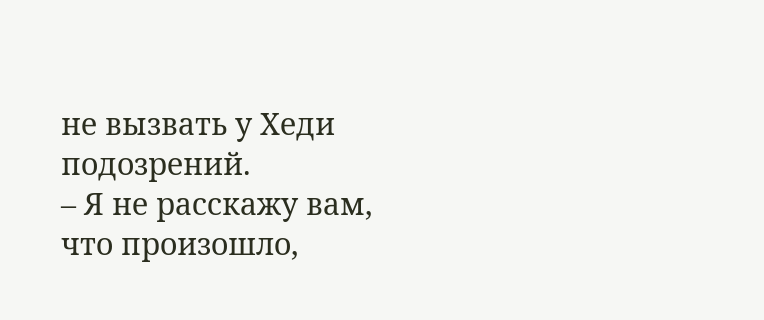не вызвать у Хеди подозрений.
– Я не расскажу вам, что произошло,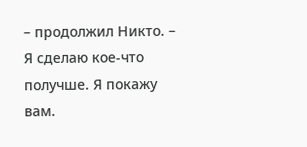– продолжил Никто. – Я сделаю кое-что получше. Я покажу вам.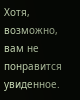Хотя, возможно, вам не понравится увиденное.